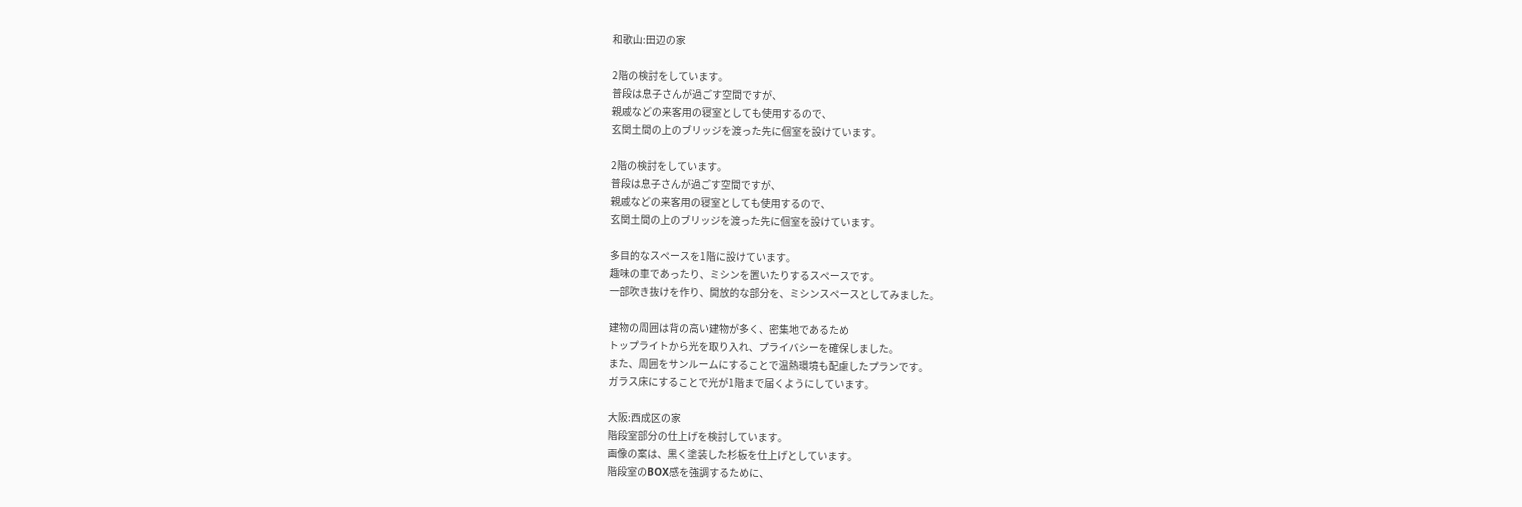和歌山:田辺の家

2階の検討をしています。
普段は息子さんが過ごす空間ですが、
親戚などの来客用の寝室としても使用するので、
玄関土間の上のブリッジを渡った先に個室を設けています。

2階の検討をしています。
普段は息子さんが過ごす空間ですが、
親戚などの来客用の寝室としても使用するので、
玄関土間の上のブリッジを渡った先に個室を設けています。

多目的なスペースを1階に設けています。
趣味の車であったり、ミシンを置いたりするスペースです。
一部吹き抜けを作り、開放的な部分を、ミシンスペースとしてみました。

建物の周囲は背の高い建物が多く、密集地であるため
トップライトから光を取り入れ、プライバシーを確保しました。
また、周囲をサンルームにすることで温熱環境も配慮したプランです。
ガラス床にすることで光が1階まで届くようにしています。

大阪:西成区の家
階段室部分の仕上げを検討しています。
画像の案は、黒く塗装した杉板を仕上げとしています。
階段室のBOX感を強調するために、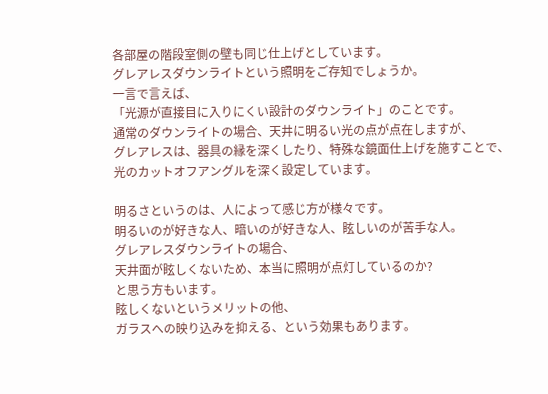各部屋の階段室側の壁も同じ仕上げとしています。
グレアレスダウンライトという照明をご存知でしょうか。
一言で言えば、
「光源が直接目に入りにくい設計のダウンライト」のことです。
通常のダウンライトの場合、天井に明るい光の点が点在しますが、
グレアレスは、器具の縁を深くしたり、特殊な鏡面仕上げを施すことで、
光のカットオフアングルを深く設定しています。

明るさというのは、人によって感じ方が様々です。
明るいのが好きな人、暗いのが好きな人、眩しいのが苦手な人。
グレアレスダウンライトの場合、
天井面が眩しくないため、本当に照明が点灯しているのか?
と思う方もいます。
眩しくないというメリットの他、
ガラスへの映り込みを抑える、という効果もあります。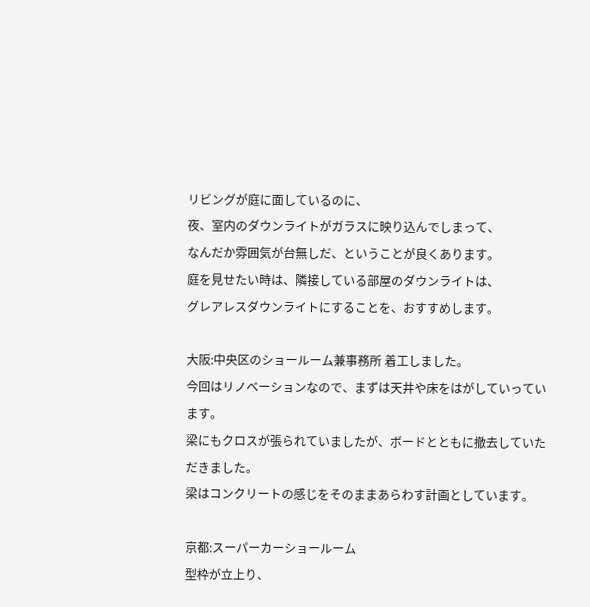リビングが庭に面しているのに、
夜、室内のダウンライトがガラスに映り込んでしまって、
なんだか雰囲気が台無しだ、ということが良くあります。
庭を見せたい時は、隣接している部屋のダウンライトは、
グレアレスダウンライトにすることを、おすすめします。

大阪:中央区のショールーム兼事務所 着工しました。
今回はリノベーションなので、まずは天井や床をはがしていっています。
梁にもクロスが張られていましたが、ボードとともに撤去していただきました。
梁はコンクリートの感じをそのままあらわす計画としています。

京都:スーパーカーショールーム
型枠が立上り、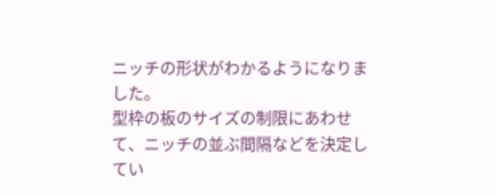ニッチの形状がわかるようになりました。
型枠の板のサイズの制限にあわせて、ニッチの並ぶ間隔などを決定してい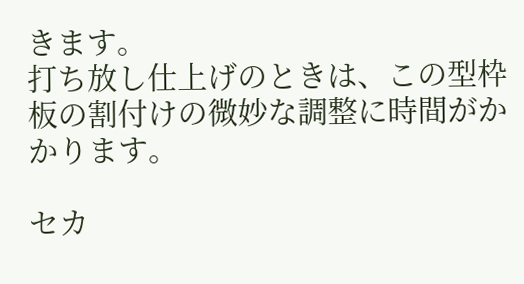きます。
打ち放し仕上げのときは、この型枠板の割付けの微妙な調整に時間がかかります。

セカ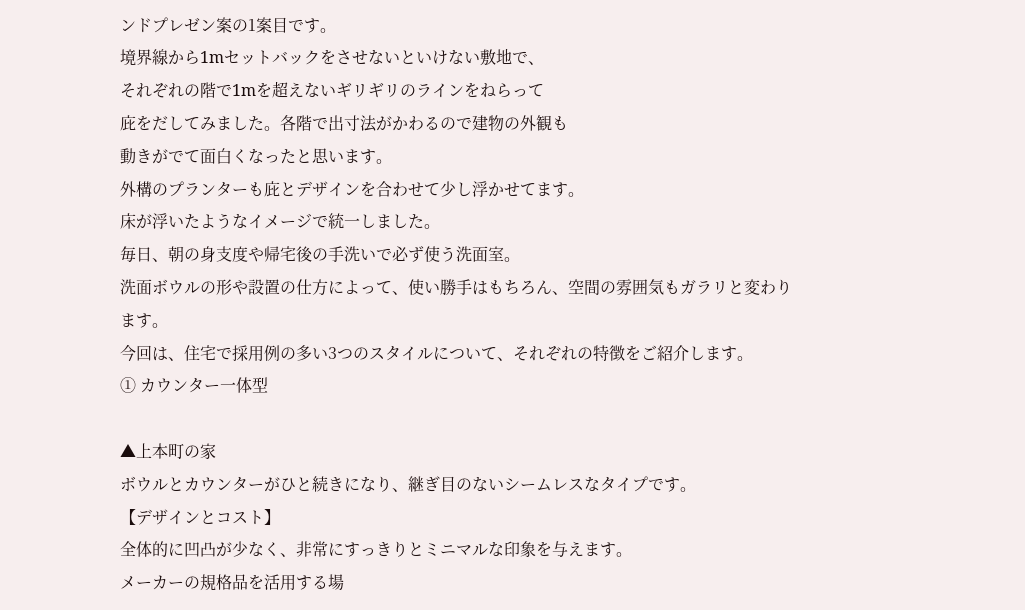ンドプレゼン案の1案目です。
境界線から1mセットバックをさせないといけない敷地で、
それぞれの階で1mを超えないギリギリのラインをねらって
庇をだしてみました。各階で出寸法がかわるので建物の外観も
動きがでて面白くなったと思います。
外構のプランターも庇とデザインを合わせて少し浮かせてます。
床が浮いたようなイメージで統一しました。
毎日、朝の身支度や帰宅後の手洗いで必ず使う洗面室。
洗面ボウルの形や設置の仕方によって、使い勝手はもちろん、空間の雰囲気もガラリと変わります。
今回は、住宅で採用例の多い3つのスタイルについて、それぞれの特徴をご紹介します。
① カウンター一体型

▲上本町の家
ボウルとカウンターがひと続きになり、継ぎ目のないシームレスなタイプです。
【デザインとコスト】
全体的に凹凸が少なく、非常にすっきりとミニマルな印象を与えます。
メーカーの規格品を活用する場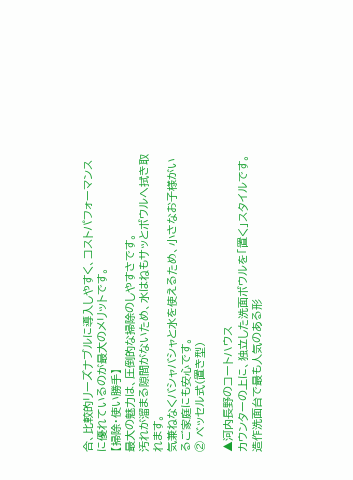合、比較的リーズナブルに導入しやすく、コストパフォーマンスに優れているのが最大のメリットです。
【掃除・使い勝手】
最大の魅力は、圧倒的な掃除のしやすさです。
汚れが溜まる隙間がないため、水はねもサッとボウルへ拭き取れます。
気兼ねなくバシャバシャと水を使えるため、小さなお子様がいるご家庭にも安心です。
② ベッセル式(置き型)

▲河内長野のコートハウス
カウンターの上に、独立した洗面ボウルを「置く」スタイルです。
造作洗面台で最も人気のある形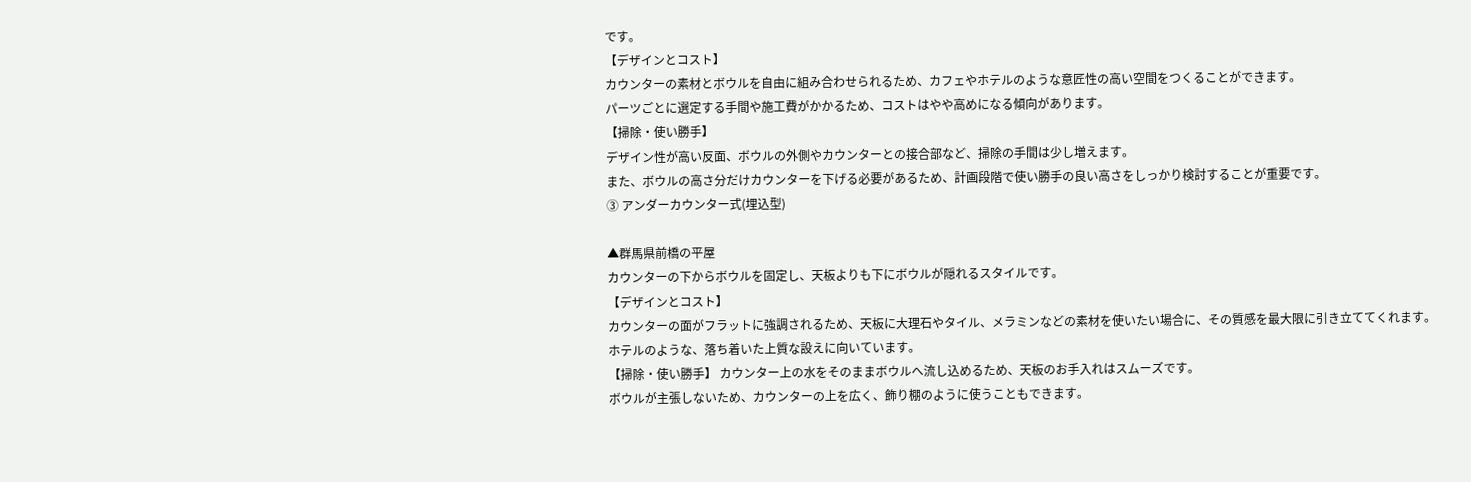です。
【デザインとコスト】
カウンターの素材とボウルを自由に組み合わせられるため、カフェやホテルのような意匠性の高い空間をつくることができます。
パーツごとに選定する手間や施工費がかかるため、コストはやや高めになる傾向があります。
【掃除・使い勝手】
デザイン性が高い反面、ボウルの外側やカウンターとの接合部など、掃除の手間は少し増えます。
また、ボウルの高さ分だけカウンターを下げる必要があるため、計画段階で使い勝手の良い高さをしっかり検討することが重要です。
③ アンダーカウンター式(埋込型)

▲群馬県前橋の平屋
カウンターの下からボウルを固定し、天板よりも下にボウルが隠れるスタイルです。
【デザインとコスト】
カウンターの面がフラットに強調されるため、天板に大理石やタイル、メラミンなどの素材を使いたい場合に、その質感を最大限に引き立ててくれます。
ホテルのような、落ち着いた上質な設えに向いています。
【掃除・使い勝手】 カウンター上の水をそのままボウルへ流し込めるため、天板のお手入れはスムーズです。
ボウルが主張しないため、カウンターの上を広く、飾り棚のように使うこともできます。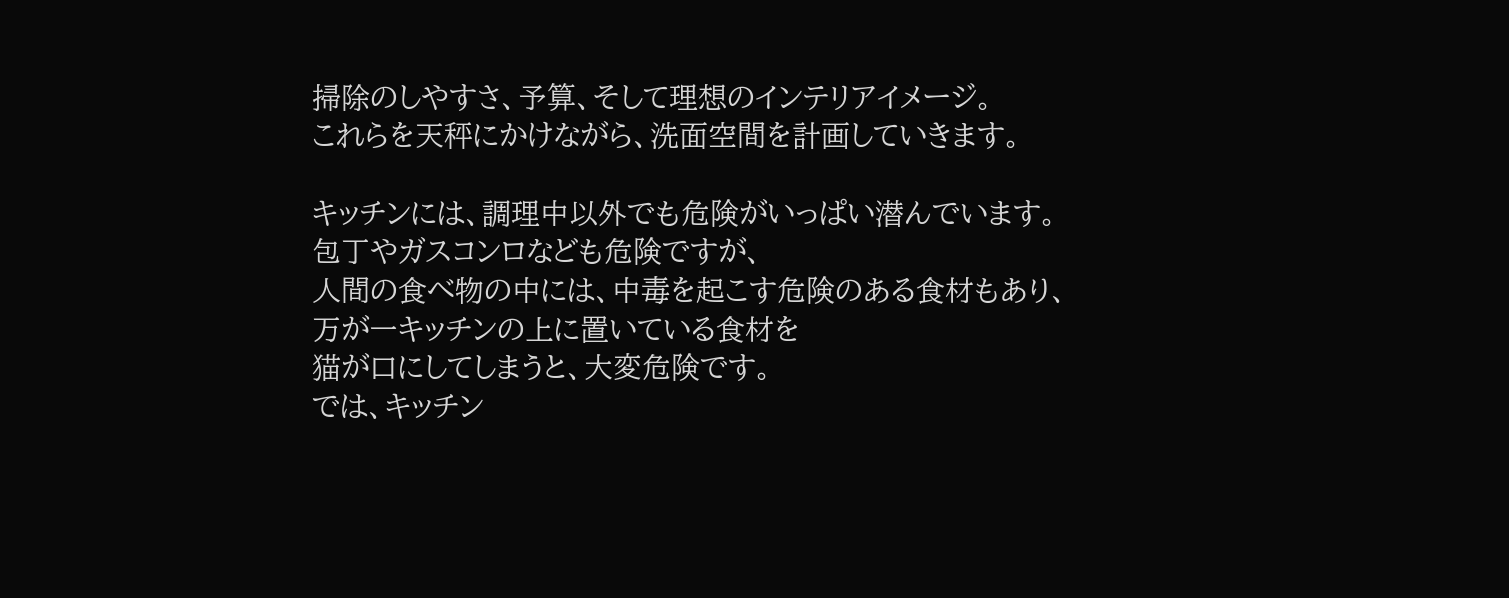掃除のしやすさ、予算、そして理想のインテリアイメージ。
これらを天秤にかけながら、洗面空間を計画していきます。

キッチンには、調理中以外でも危険がいっぱい潜んでいます。
包丁やガスコンロなども危険ですが、
人間の食べ物の中には、中毒を起こす危険のある食材もあり、
万が一キッチンの上に置いている食材を
猫が口にしてしまうと、大変危険です。
では、キッチン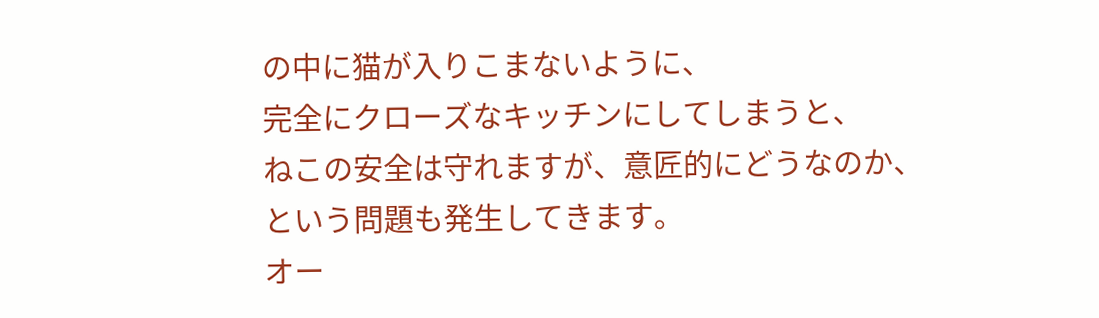の中に猫が入りこまないように、
完全にクローズなキッチンにしてしまうと、
ねこの安全は守れますが、意匠的にどうなのか、
という問題も発生してきます。
オー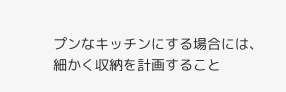プンなキッチンにする場合には、
細かく収納を計画すること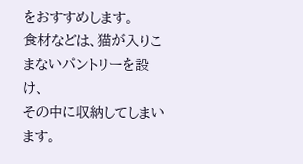をおすすめします。
食材などは、猫が入りこまないパントリーを設け、
その中に収納してしまいます。